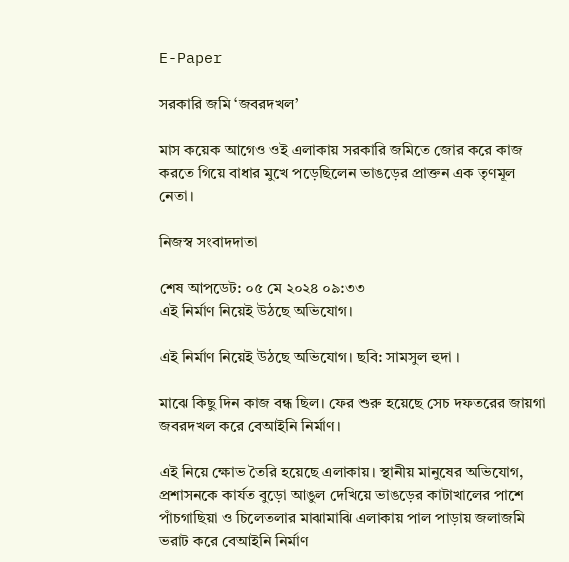E-Paper

সরকারি জমি ‘জবরদখল’

মাস কয়েক আগেও ওই এলাকায় সরকারি জমিতে জোর করে কাজ করতে গিয়ে বাধার মুখে পড়েছিলেন ভাঙড়ের প্রাক্তন এক তৃণমূল নেতা।

নিজস্ব সংবাদদাতা

শেষ আপডেট: ০৫ মে ২০২৪ ০৯:৩৩
এই নির্মাণ নিয়েই উঠছে অভিযোগ।

এই নির্মাণ নিয়েই উঠছে অভিযোগ। ছবি: সামসুল হুদা ।

মাঝে কিছু দিন কাজ বন্ধ ছিল। ফের শুরু হয়েছে সেচ দফতরের জায়গা জবরদখল করে বেআইনি নির্মাণ।

এই নিয়ে ক্ষোভ তৈরি হয়েছে এলাকায়। স্থানীয় মানুষের অভিযোগ, প্রশাসনকে কার্যত বুড়ো আঙুল দেখিয়ে ভাঙড়ের কাটাখালের পাশে পাঁচগাছিয়া ও চিলেতলার মাঝামাঝি এলাকায় পাল পাড়ায় জলাজমি ভরাট করে বেআইনি নির্মাণ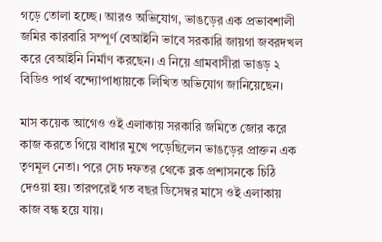গড়ে তোলা হচ্ছে। আরও অভিযোগ, ভাঙড়ের এক প্রভাবশালী জমির কারবারি সম্পূর্ণ বেআইনি ভাবে সরকারি জায়গা জবরদখল করে বেআইনি নির্মাণ করছেন। এ নিয়ে গ্রামবাসীরা ভাঙড় ২ বিডিও পার্থ বন্দ্যোপাধ্যায়কে লিখিত অভিযোগ জানিয়েছেন।

মাস কয়েক আগেও ওই এলাকায় সরকারি জমিতে জোর করে কাজ করতে গিয়ে বাধার মুখে পড়েছিলেন ভাঙড়ের প্রাক্তন এক তৃণমূল নেতা। পরে সেচ দফতর থেকে ব্লক প্রশাসনকে চিঠি দেওয়া হয়। তারপরেই গত বছর ডিসেম্বর মাসে ওই এলাকায় কাজ বন্ধ হয়ে যায়।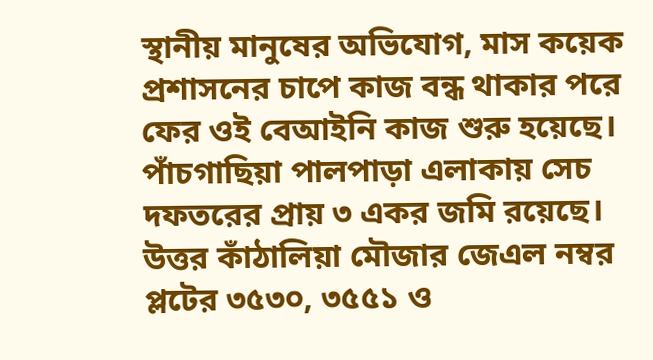স্থানীয় মানুষের অভিযোগ, মাস কয়েক প্রশাসনের চাপে কাজ বন্ধ থাকার পরে ফের ওই বেআইনি কাজ শুরু হয়েছে। পাঁচগাছিয়া পালপাড়া এলাকায় সেচ দফতরের প্রায় ৩ একর জমি রয়েছে। উত্তর কাঁঠালিয়া মৌজার জেএল নম্বর প্লটের ৩৫৩০, ৩৫৫১ ও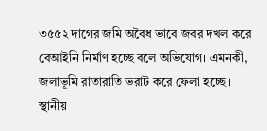৩৫৫২ দাগের জমি অবৈধ ভাবে জবর দখল করে বেআইনি নির্মাণ হচ্ছে বলে অভিযোগ। এমনকী, জলাভূমি রাতারাতি ভরাট করে ফেলা হচ্ছে। স্থানীয়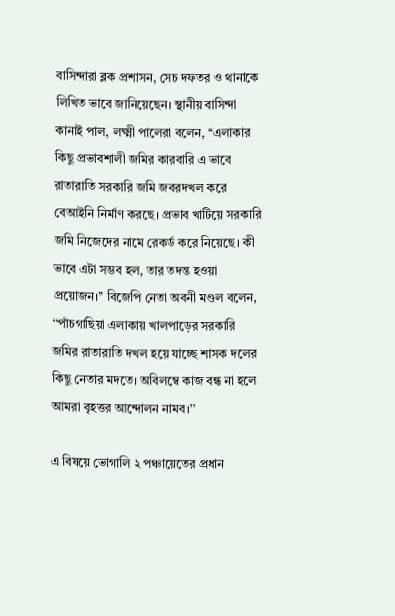বাসিন্দারা ব্লক প্রশাসন, সেচ দফতর ও থানাকে লিখিত ভাবে জানিয়েছেন। স্থানীয় বাসিন্দা কানাই পাল, লক্ষ্মী পালেরা বলেন, ‘‘এলাকার কিছু প্রভাবশালী জমির কারবারি এ ভাবে রাতারাতি সরকারি জমি জবরদখল করে বেআইনি নির্মাণ করছে। প্রভাব খাটিয়ে সরকারি জমি নিজেদের নামে রেকর্ড করে নিয়েছে। কী ভাবে এটা সম্ভব হল, তার তদন্ত হওয়া প্রয়োজন।’’ বিজেপি নেতা অবনী মণ্ডল বলেন, ‘‘পাঁচগাছিয়া এলাকায় খালপাড়ের সরকারি জমির রাতারাতি দখল হয়ে যাচ্ছে শাসক দলের কিছু নেতার মদতে। অবিলম্বে কাজ বন্ধ না হলে আমরা বৃহত্তর আন্দোলন নামব।’’

এ বিষয়ে ভোগালি ২ পঞ্চায়েতের প্রধান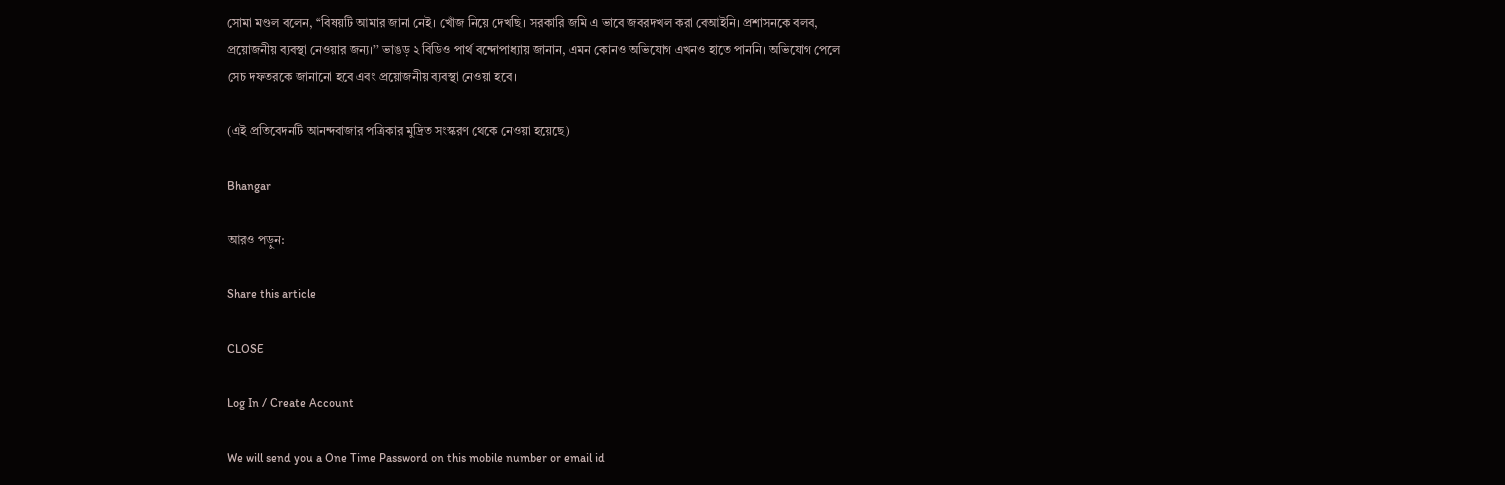সোমা মণ্ডল বলেন, ‘‘বিষয়টি আমার জানা নেই। খোঁজ নিয়ে দেখছি। সরকারি জমি এ ভাবে জবরদখল করা বেআইনি। প্রশাসনকে বলব, প্রয়োজনীয় ব্যবস্থা নেওয়ার জন্য।’’ ভাঙড় ২ বিডিও পার্থ বন্দোপাধ্যায় জানান, এমন কোনও অভিযোগ এখনও হাতে পাননি। অভিযোগ পেলে সেচ দফতরকে জানানো হবে এবং প্রয়োজনীয় ব্যবস্থা নেওয়া হবে।

(এই প্রতিবেদনটি আনন্দবাজার পত্রিকার মুদ্রিত সংস্করণ থেকে নেওয়া হয়েছে)

Bhangar

আরও পড়ুন:

Share this article

CLOSE

Log In / Create Account

We will send you a One Time Password on this mobile number or email id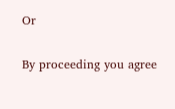Or

By proceeding you agree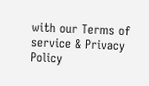with our Terms of service & Privacy Policy